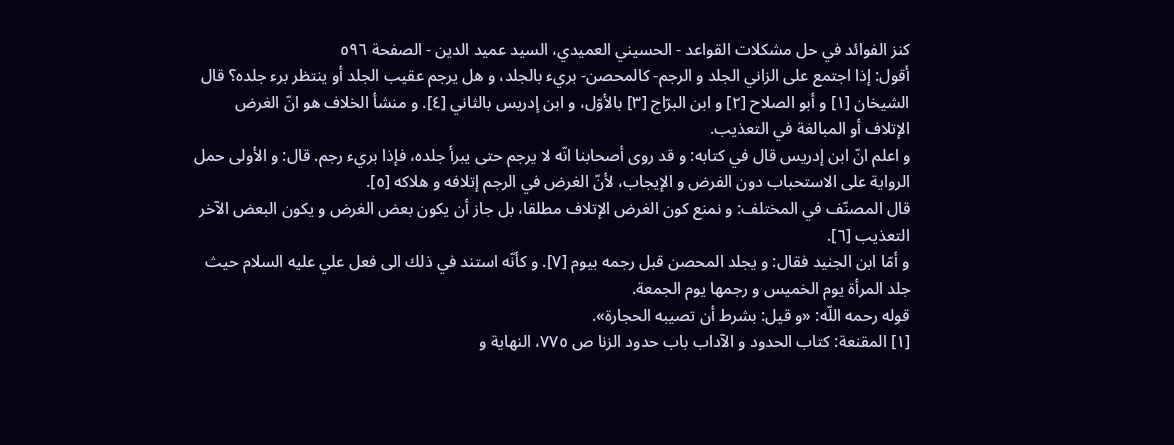كنز الفوائد في حل مشكلات القواعد - الحسيني العميدي، السيد عميد الدين - الصفحة ٥٩٦
أقول: إذا اجتمع على الزاني الجلد و الرجم- كالمحصن- بريء بالجلد، و هل يرجم عقيب الجلد أو ينتظر برء جلده؟ قال الشيخان [١] و أبو الصلاح [٢] و ابن البرّاج [٣] بالأوّل، و ابن إدريس بالثاني [٤]. و منشأ الخلاف هو انّ الغرض الإتلاف أو المبالغة في التعذيب.
و اعلم انّ ابن إدريس قال في كتابه: و قد روى أصحابنا انّه لا يرجم حتى يبرأ جلده، فإذا بريء رجم. قال: و الأولى حمل الرواية على الاستحباب دون الفرض و الإيجاب، لأنّ الغرض في الرجم إتلافه و هلاكه [٥].
قال المصنّف في المختلف: و نمنع كون الغرض الإتلاف مطلقا، بل جاز أن يكون بعض الغرض و يكون البعض الآخر التعذيب [٦].
و أمّا ابن الجنيد فقال: و يجلد المحصن قبل رجمه بيوم [٧]. و كأنّه استند في ذلك الى فعل علي عليه السلام حيث جلد المرأة يوم الخميس و رجمها يوم الجمعة.
قوله رحمه اللّه: «و قيل: بشرط أن تصيبه الحجارة».
[١] المقنعة: كتاب الحدود و الآداب باب حدود الزنا ص ٧٧٥، النهاية و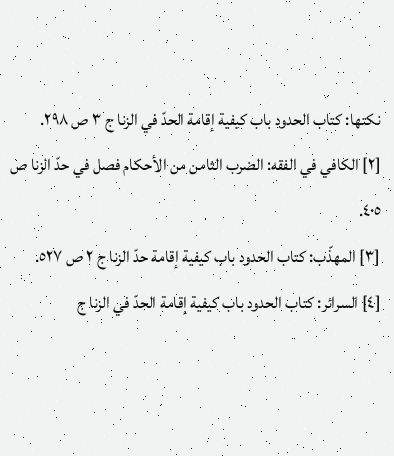نكتها: كتاب الحدود باب كيفية إقامة الحدّ في الزنا ج ٣ ص ٢٩٨.
[٢] الكافي في الفقه: الضرب الثامن من الأحكام فصل في حدّ الزنا ص ٤٠٥.
[٣] المهذّب: كتاب الحدود باب كيفية إقامة حدّ الزنا ج ٢ ص ٥٢٧.
[٤] السرائر: كتاب الحدود باب كيفية إقامة الحدّ في الزنا ج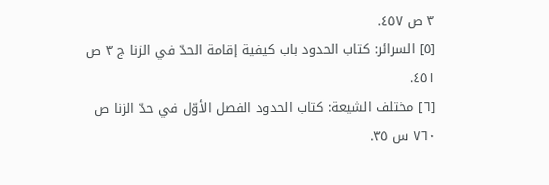٣ ص ٤٥٧.
[٥] السرائر: كتاب الحدود باب كيفية إقامة الحدّ في الزنا ج ٣ ص ٤٥١.
[٦] مختلف الشيعة: كتاب الحدود الفصل الأوّل في حدّ الزنا ص ٧٦٠ س ٣٥.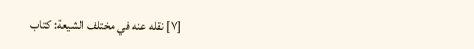[٧] نقله عنه في مختلف الشيعة: كتاب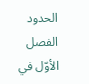الحدود الفصل الأوّل في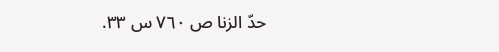حدّ الزنا ص ٧٦٠ س ٣٣.